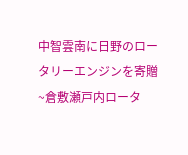中智雲南に日野のロータリーエンジンを寄贈 ~倉敷瀬戸内ロータ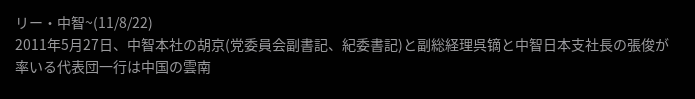リー・中智~(11/8/22)
2011年5月27日、中智本社の胡京(党委員会副書記、紀委書記)と副総経理呉镝と中智日本支社長の張俊が率いる代表団一行は中国の雲南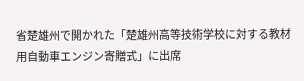省楚雄州で開かれた「楚雄州高等技術学校に対する教材用自動車エンジン寄贈式」に出席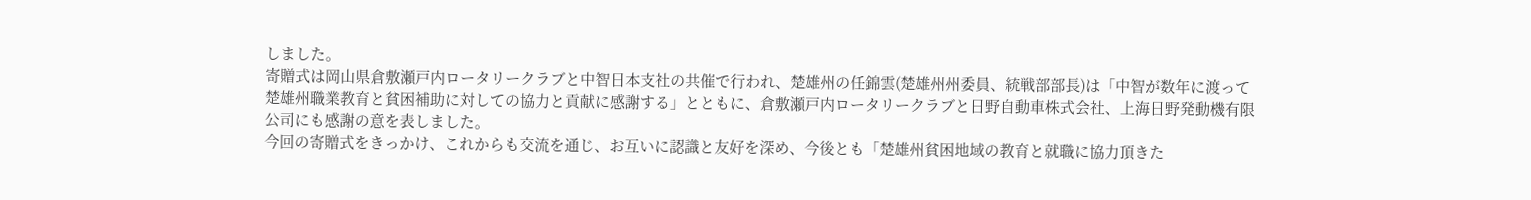しました。
寄贈式は岡山県倉敷瀬戸内ロータリークラブと中智日本支社の共催で行われ、楚雄州の任錦雲(楚雄州州委員、統戦部部長)は「中智が数年に渡って楚雄州職業教育と貧困補助に対しての協力と貢献に感謝する」とともに、倉敷瀬戸内ロータリークラブと日野自動車株式会社、上海日野発動機有限公司にも感謝の意を表しました。
今回の寄贈式をきっかけ、これからも交流を通じ、お互いに認識と友好を深め、今後とも「楚雄州貧困地域の教育と就職に協力頂きた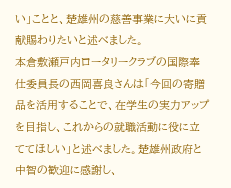い」ことと、楚雄州の慈善事業に大いに貢献賜わりたいと述べました。
本倉敷瀬戸内ロータリークラブの国際奉仕委員長の西岡喜良さんは「今回の寄贈品を活用することで、在学生の実力アップを目指し、これからの就職活動に役に立ててほしい」と述べました。楚雄州政府と中智の歓迎に感謝し、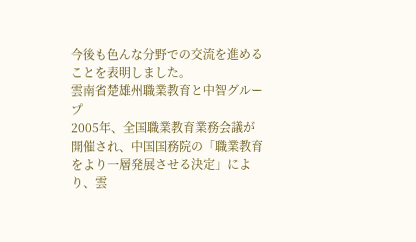今後も色んな分野での交流を進めることを表明しました。
雲南省楚雄州職業教育と中智グループ
2005年、全国職業教育業務会議が開催され、中国国務院の「職業教育をより一層発展させる決定」により、雲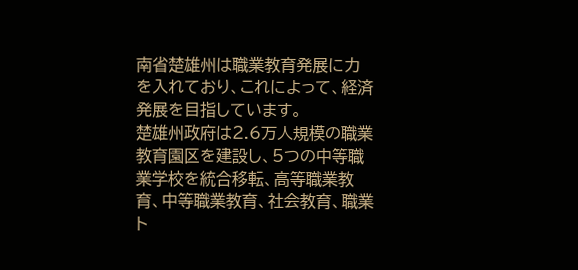南省楚雄州は職業教育発展に力を入れており、これによって、経済発展を目指しています。
楚雄州政府は2.6万人規模の職業教育園区を建設し、5つの中等職業学校を統合移転、高等職業教育、中等職業教育、社会教育、職業ト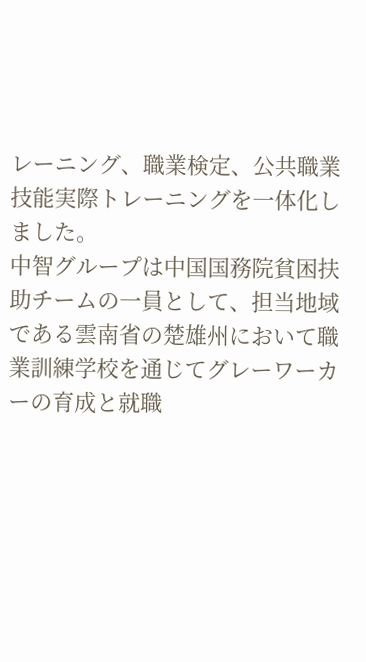レーニング、職業検定、公共職業技能実際トレーニングを一体化しました。
中智グループは中国国務院貧困扶助チームの一員として、担当地域である雲南省の楚雄州において職業訓練学校を通じてグレーワーカーの育成と就職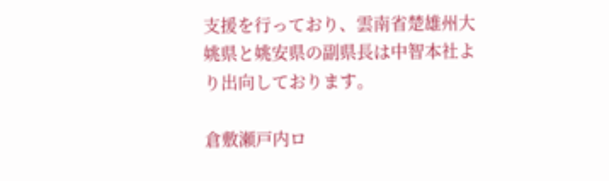支援を行っており、雲南省楚雄州大姚県と姚安県の副県長は中智本社より出向しております。

倉敷瀬戸内ロ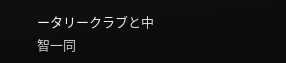ータリークラブと中智一同